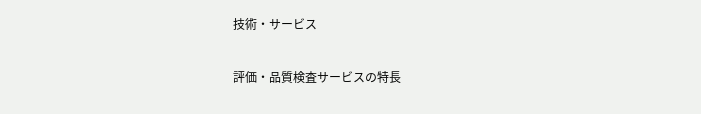技術・サービス

評価・品質検査サービスの特長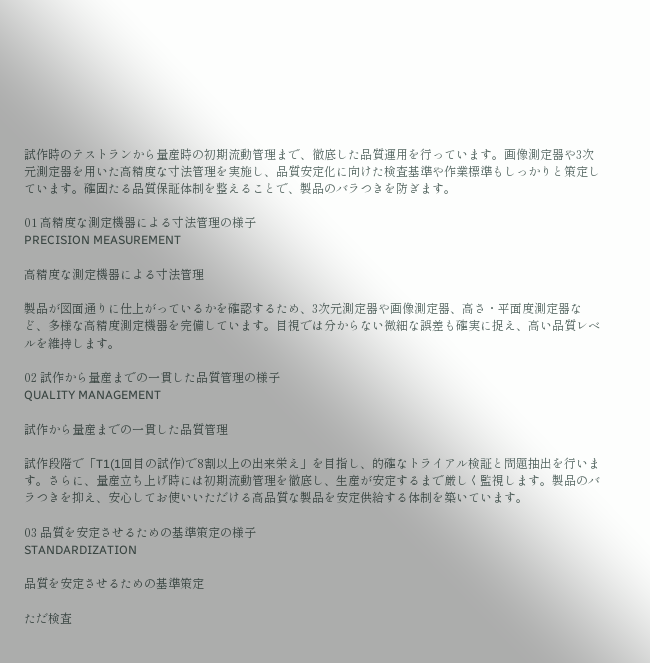試作時のテストランから量産時の初期流動管理まで、徹底した品質運用を行っています。画像測定器や3次元測定器を用いた高精度な寸法管理を実施し、品質安定化に向けた検査基準や作業標準もしっかりと策定しています。確固たる品質保証体制を整えることで、製品のバラつきを防ぎます。

01 高精度な測定機器による寸法管理の様子
PRECISION MEASUREMENT

高精度な測定機器による寸法管理

製品が図面通りに仕上がっているかを確認するため、3次元測定器や画像測定器、高さ・平面度測定器など、多様な高精度測定機器を完備しています。目視では分からない微細な誤差も確実に捉え、高い品質レベルを維持します。

02 試作から量産までの一貫した品質管理の様子
QUALITY MANAGEMENT

試作から量産までの一貫した品質管理

試作段階で「T1(1回目の試作)で8割以上の出来栄え」を目指し、的確なトライアル検証と問題抽出を行います。さらに、量産立ち上げ時には初期流動管理を徹底し、生産が安定するまで厳しく監視します。製品のバラつきを抑え、安心してお使いいただける高品質な製品を安定供給する体制を築いています。

03 品質を安定させるための基準策定の様子
STANDARDIZATION

品質を安定させるための基準策定

ただ検査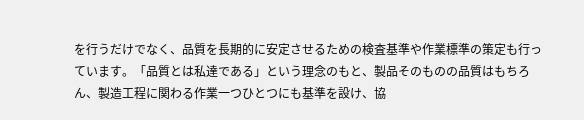を行うだけでなく、品質を長期的に安定させるための検査基準や作業標準の策定も行っています。「品質とは私達である」という理念のもと、製品そのものの品質はもちろん、製造工程に関わる作業一つひとつにも基準を設け、協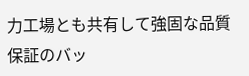力工場とも共有して強固な品質保証のバッ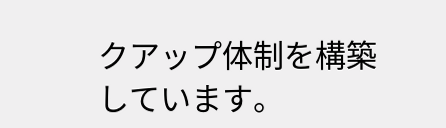クアップ体制を構築しています。